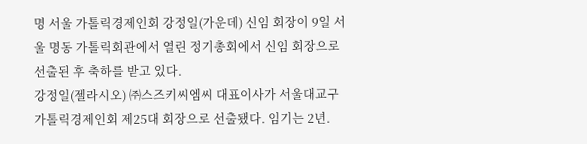명 서울 가톨릭경제인회 강정일(가운데) 신임 회장이 9일 서울 명동 가톨릭회관에서 열린 정기총회에서 신임 회장으로 선출된 후 축하를 받고 있다.
강정일(젤라시오) ㈜스즈키씨엠씨 대표이사가 서울대교구 가톨릭경제인회 제25대 회장으로 선출됐다. 임기는 2년.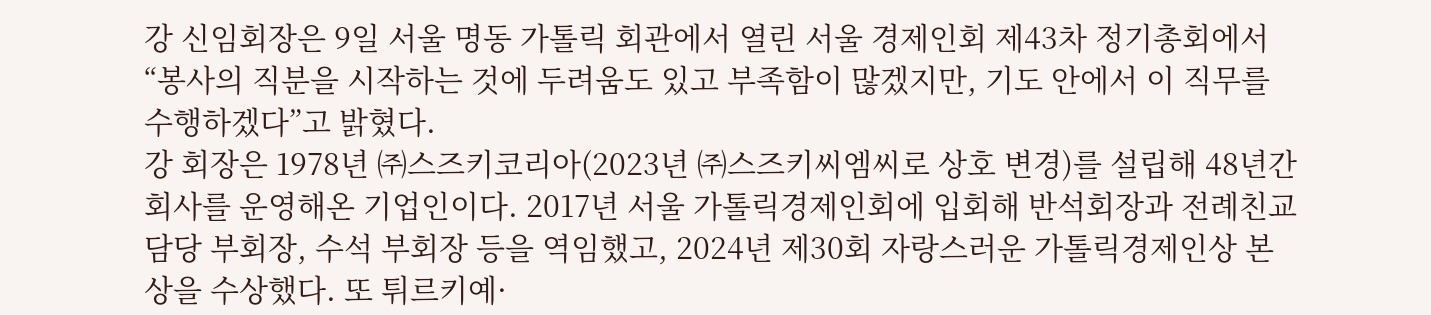강 신임회장은 9일 서울 명동 가톨릭 회관에서 열린 서울 경제인회 제43차 정기총회에서 “봉사의 직분을 시작하는 것에 두려움도 있고 부족함이 많겠지만, 기도 안에서 이 직무를 수행하겠다”고 밝혔다.
강 회장은 1978년 ㈜스즈키코리아(2023년 ㈜스즈키씨엠씨로 상호 변경)를 설립해 48년간 회사를 운영해온 기업인이다. 2017년 서울 가톨릭경제인회에 입회해 반석회장과 전례친교담당 부회장, 수석 부회장 등을 역임했고, 2024년 제30회 자랑스러운 가톨릭경제인상 본상을 수상했다. 또 튀르키예·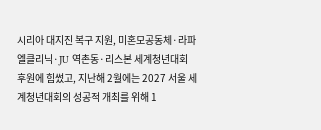시리아 대지진 복구 지원, 미혼모공동체·라파엘클리닉·JU 역촌동·리스본 세계청년대회 후원에 힘썼고, 지난해 2월에는 2027 서울 세계청년대회의 성공적 개최를 위해 1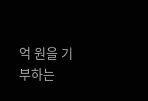억 원을 기부하는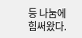등 나눔에 힘써왔다.